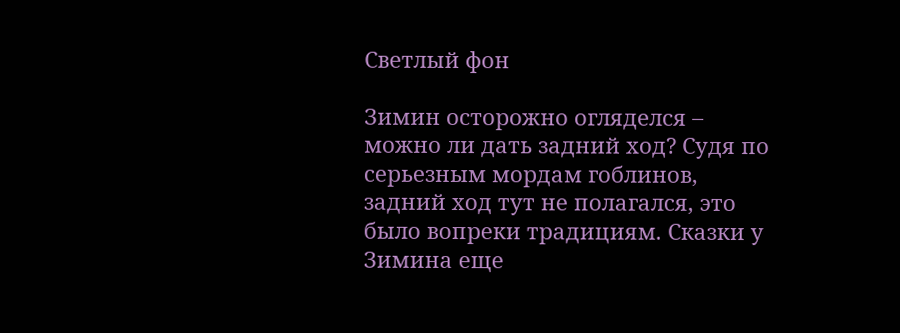Светлый фон

Зимин осторожно огляделся – можно ли дать задний ход? Судя по серьезным мордам гоблинов, задний ход тут не полагался, это было вопреки традициям. Сказки у Зимина еще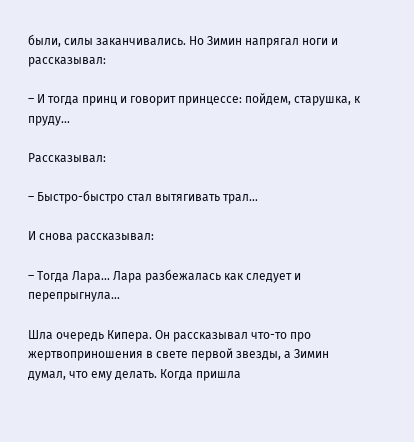были, силы заканчивались. Но Зимин напрягал ноги и рассказывал:

– И тогда принц и говорит принцессе: пойдем, старушка, к пруду…

Рассказывал:

– Быстро-быстро стал вытягивать трал…

И снова рассказывал:

– Тогда Лара… Лара разбежалась как следует и перепрыгнула…

Шла очередь Кипера. Он рассказывал что-то про жертвоприношения в свете первой звезды, а Зимин думал, что ему делать. Когда пришла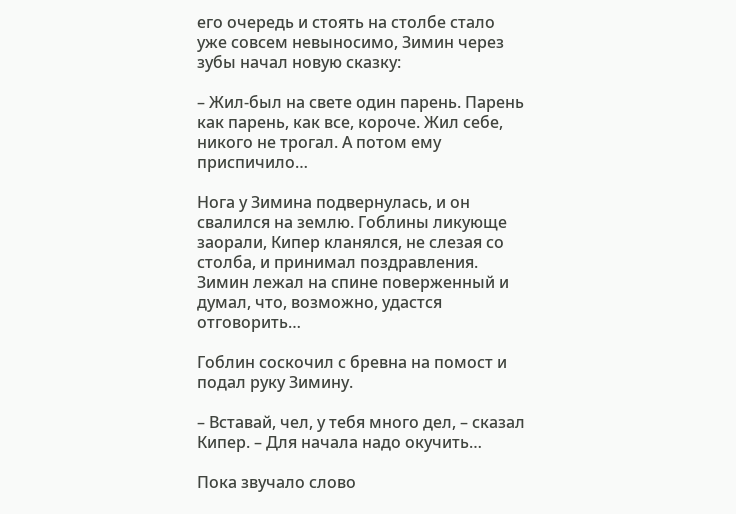его очередь и стоять на столбе стало уже совсем невыносимо, Зимин через зубы начал новую сказку:

– Жил-был на свете один парень. Парень как парень, как все, короче. Жил себе, никого не трогал. А потом ему приспичило…

Нога у Зимина подвернулась, и он свалился на землю. Гоблины ликующе заорали, Кипер кланялся, не слезая со столба, и принимал поздравления. Зимин лежал на спине поверженный и думал, что, возможно, удастся отговорить…

Гоблин соскочил с бревна на помост и подал руку Зимину.

– Вставай, чел, у тебя много дел, – сказал Кипер. – Для начала надо окучить…

Пока звучало слово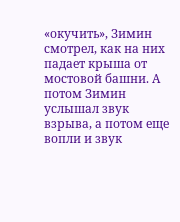«окучить», Зимин смотрел, как на них падает крыша от мостовой башни. А потом Зимин услышал звук взрыва, а потом еще вопли и звук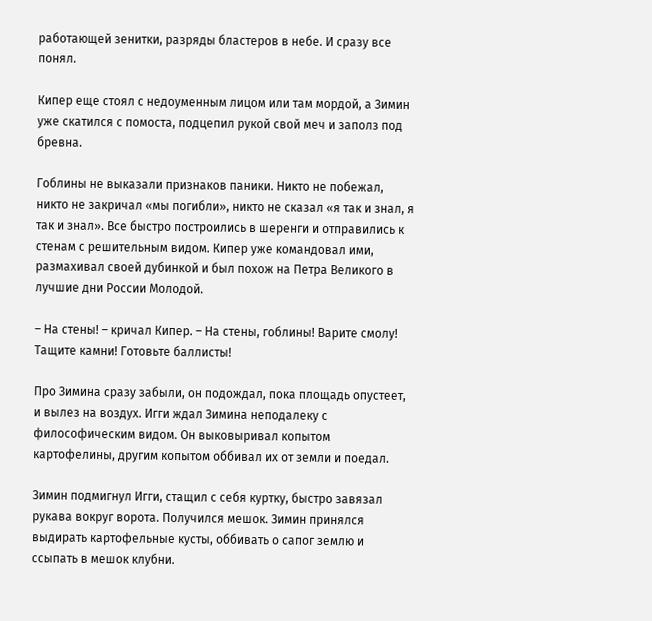работающей зенитки, разряды бластеров в небе. И сразу все понял.

Кипер еще стоял с недоуменным лицом или там мордой, а Зимин уже скатился с помоста, подцепил рукой свой меч и заполз под бревна.

Гоблины не выказали признаков паники. Никто не побежал, никто не закричал «мы погибли», никто не сказал «я так и знал, я так и знал». Все быстро построились в шеренги и отправились к стенам с решительным видом. Кипер уже командовал ими, размахивал своей дубинкой и был похож на Петра Великого в лучшие дни России Молодой.

– На стены! – кричал Кипер. – На стены, гоблины! Варите смолу! Тащите камни! Готовьте баллисты!

Про Зимина сразу забыли, он подождал, пока площадь опустеет, и вылез на воздух. Игги ждал Зимина неподалеку с философическим видом. Он выковыривал копытом картофелины, другим копытом оббивал их от земли и поедал.

Зимин подмигнул Игги, стащил с себя куртку, быстро завязал рукава вокруг ворота. Получился мешок. Зимин принялся выдирать картофельные кусты, оббивать о сапог землю и ссыпать в мешок клубни.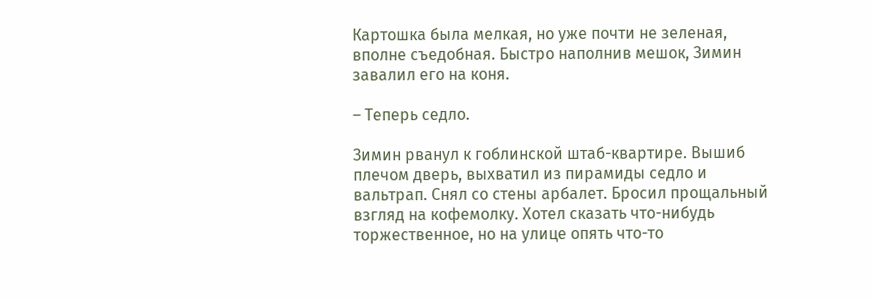Картошка была мелкая, но уже почти не зеленая, вполне съедобная. Быстро наполнив мешок, Зимин завалил его на коня.

– Теперь седло.

Зимин рванул к гоблинской штаб-квартире. Вышиб плечом дверь, выхватил из пирамиды седло и вальтрап. Снял со стены арбалет. Бросил прощальный взгляд на кофемолку. Хотел сказать что-нибудь торжественное, но на улице опять что-то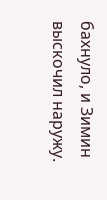бахнуло, и Зимин выскочил наружу.